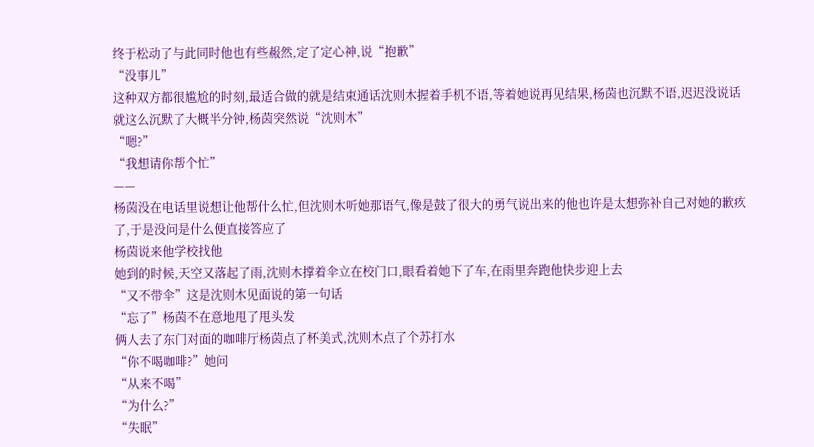终于松动了与此同时他也有些赧然,定了定心神,说“抱歉”
“没事儿”
这种双方都很尴尬的时刻,最适合做的就是结束通话沈则木握着手机不语,等着她说再见结果,杨茵也沉默不语,迟迟没说话
就这么沉默了大概半分钟,杨茵突然说“沈则木”
“嗯?”
“我想请你帮个忙”
——
杨茵没在电话里说想让他帮什么忙,但沈则木听她那语气,像是鼓了很大的勇气说出来的他也许是太想弥补自己对她的歉疚了,于是没问是什么便直接答应了
杨茵说来他学校找他
她到的时候,天空又落起了雨,沈则木撑着伞立在校门口,眼看着她下了车,在雨里奔跑他快步迎上去
“又不带伞”这是沈则木见面说的第一句话
“忘了”杨茵不在意地甩了甩头发
俩人去了东门对面的咖啡厅杨茵点了杯美式,沈则木点了个苏打水
“你不喝咖啡?”她问
“从来不喝”
“为什么?”
“失眠”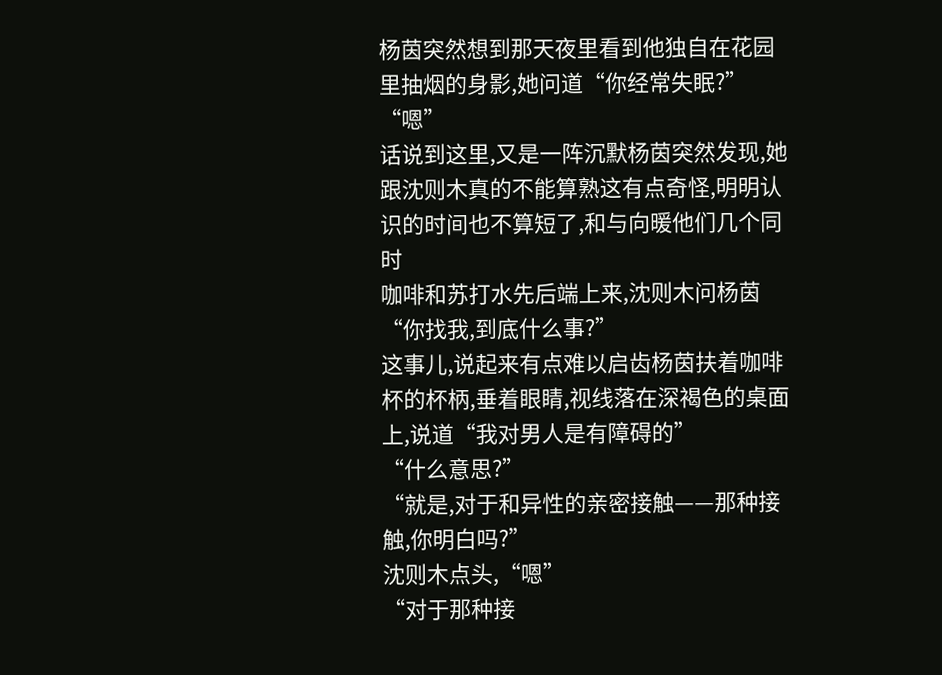杨茵突然想到那天夜里看到他独自在花园里抽烟的身影,她问道“你经常失眠?”
“嗯”
话说到这里,又是一阵沉默杨茵突然发现,她跟沈则木真的不能算熟这有点奇怪,明明认识的时间也不算短了,和与向暖他们几个同时
咖啡和苏打水先后端上来,沈则木问杨茵“你找我,到底什么事?”
这事儿,说起来有点难以启齿杨茵扶着咖啡杯的杯柄,垂着眼睛,视线落在深褐色的桌面上,说道“我对男人是有障碍的”
“什么意思?”
“就是,对于和异性的亲密接触——那种接触,你明白吗?”
沈则木点头,“嗯”
“对于那种接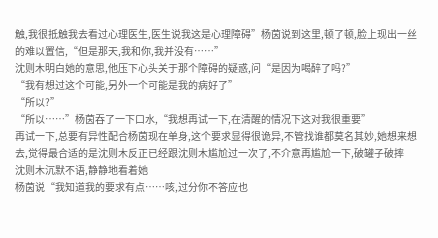触,我很抵触我去看过心理医生,医生说我这是心理障碍”杨茵说到这里,顿了顿,脸上现出一丝的难以置信,“但是那天,我和你,我并没有……”
沈则木明白她的意思,他压下心头关于那个障碍的疑惑,问“是因为喝醉了吗?”
“我有想过这个可能,另外一个可能是我的病好了”
“所以?”
“所以……”杨茵吞了一下口水,“我想再试一下,在清醒的情况下这对我很重要”
再试一下,总要有异性配合杨茵现在单身,这个要求显得很诡异,不管找谁都莫名其妙,她想来想去,觉得最合适的是沈则木反正已经跟沈则木尴尬过一次了,不介意再尴尬一下,破罐子破摔
沈则木沉默不语,静静地看着她
杨茵说“我知道我的要求有点……咳,过分你不答应也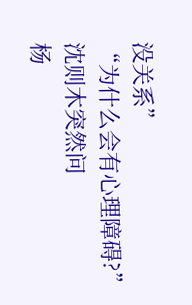没关系”
“为什么会有心理障碍?”沈则木突然问
杨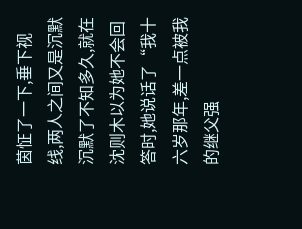茵怔了一下,垂下视线,两人之间又是沉默
沉默了不知多久,就在沈则木以为她不会回答时,她说话了“我十六岁那年,差一点被我的继父强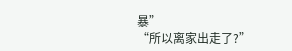暴”
“所以离家出走了?”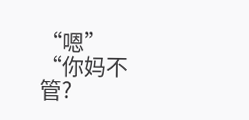“嗯”
“你妈不管?